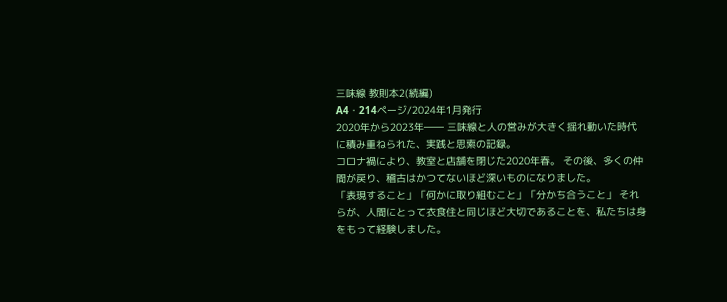三味線 教則本2(続編)
A4・214ページ/2024年1月発行
2020年から2023年―― 三味線と人の営みが大きく揺れ動いた時代に積み重ねられた、実践と思索の記録。
コロナ禍により、教室と店舗を閉じた2020年春。 その後、多くの仲間が戻り、稽古はかつてないほど深いものになりました。
「表現すること」「何かに取り組むこと」「分かち合うこと」 それらが、人間にとって衣食住と同じほど大切であることを、私たちは身をもって経験しました。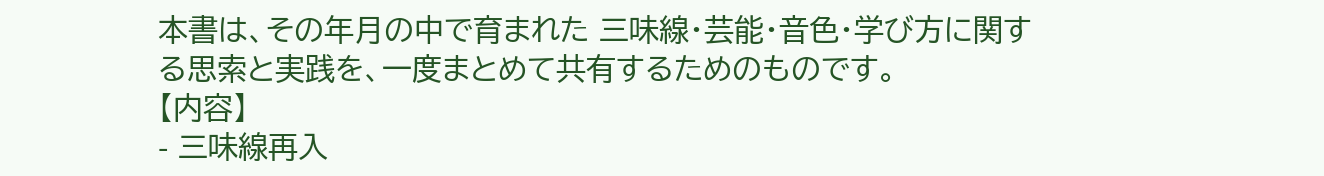本書は、その年月の中で育まれた 三味線・芸能・音色・学び方に関する思索と実践を、一度まとめて共有するためのものです。
【内容】
- 三味線再入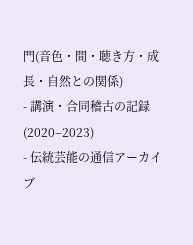門(音色・間・聴き方・成長・自然との関係)
- 講演・合同稽古の記録(2020–2023)
- 伝統芸能の通信アーカイブ